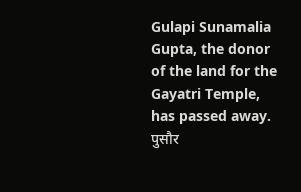Gulapi Sunamalia Gupta, the donor of the land for the Gayatri Temple, has passed away.
पुसौर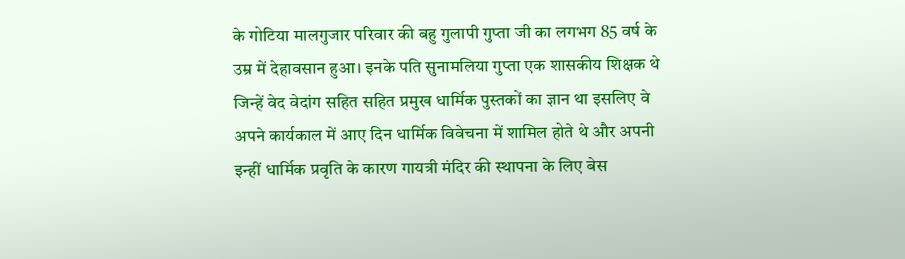के गोटिया मालगुजार परिवार की बहु गुलापी गुप्ता जी का लगभग 85 वर्ष के उम्र में देहावसान हुआ। इनके पति सुनामलिया गुप्ता एक शासकीय शिक्षक थे जिन्हें वेद वेदांग सहित सहित प्रमुख धार्मिक पुस्तकों का ज्ञान था इसलिए वे अपने कार्यकाल में आए दिन धार्मिक विवेचना में शामिल होते थे और अपनी इन्हीं धार्मिक प्रवृति के कारण गायत्री मंदिर की स्थापना के लिए बेस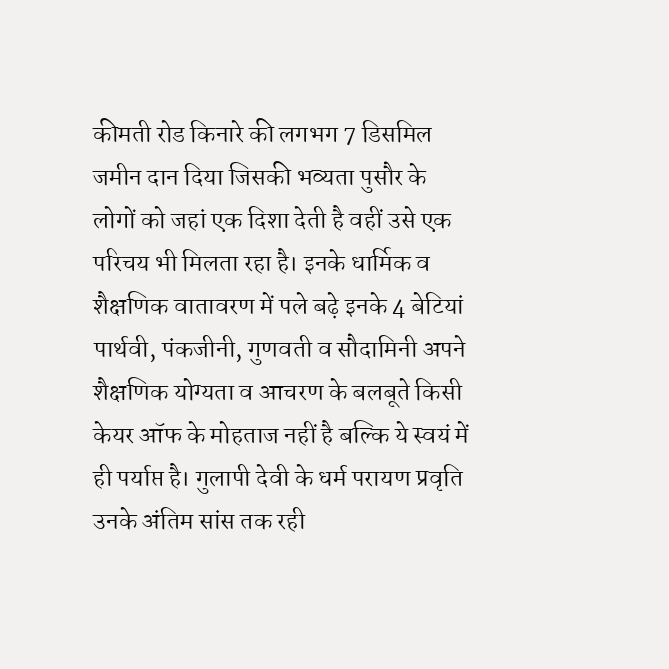कीमती रोड किनारे की लगभग 7 डिसमिल जमीन दान दिया जिसकी भव्यता पुसौर के लोगों को जहां एक दिशा देती है वहीं उसे एक परिचय भी मिलता रहा है। इनके धार्मिक व शैक्षणिक वातावरण में पले बढ़े इनके 4 बेटियां पार्थवी, पंकजीनी, गुणवती व सौदामिनी अपने शैक्षणिक योग्यता व आचरण के बलबूते किसी केयर ऑफ के मोहताज नहीं है बल्कि ये स्वयं में ही पर्याप्त है। गुलापी देवी के धर्म परायण प्रवृति उनके अंतिम सांस तक रही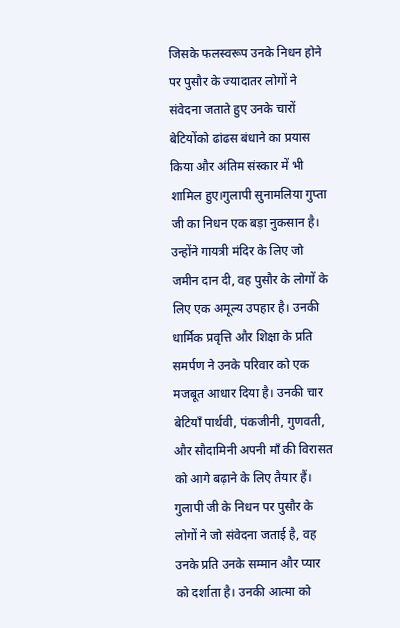जिसके फलस्वरूप उनके निधन होने पर पुसौर के ज्यादातर लोगों ने संवेदना जताते हुए उनके चारों बेटियोंको ढांढस बंधाने का प्रयास किया और अंतिम संस्कार में भी शामिल हुए।गुलापी सुनामलिया गुप्ता जी का निधन एक बड़ा नुकसान है। उन्होंने गायत्री मंदिर के लिए जो जमीन दान दी, वह पुसौर के लोगों के लिए एक अमूल्य उपहार है। उनकी धार्मिक प्रवृत्ति और शिक्षा के प्रति समर्पण ने उनके परिवार को एक मजबूत आधार दिया है। उनकी चार बेटियाँ पार्थवी, पंकजीनी, गुणवती, और सौदामिनी अपनी माँ की विरासत को आगे बढ़ाने के लिए तैयार हैं।
गुलापी जी के निधन पर पुसौर के लोगों ने जो संवेदना जताई है, वह उनके प्रति उनके सम्मान और प्यार को दर्शाता है। उनकी आत्मा को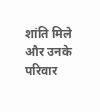शांति मिले और उनके परिवार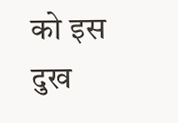को इस दुख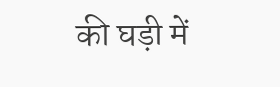की घड़ी में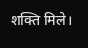शक्ति मिले।